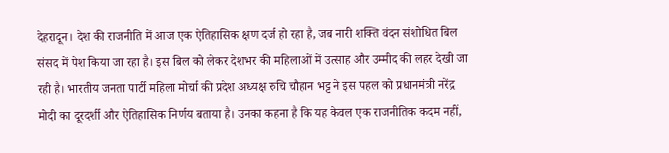देहरादून। देश की राजनीति में आज एक ऐतिहासिक क्षण दर्ज हो रहा है, जब नारी शक्ति वंदन संशोधित बिल संसद में पेश किया जा रहा है। इस बिल को लेकर देशभर की महिलाओं में उत्साह और उम्मीद की लहर देखी जा रही है। भारतीय जनता पार्टी महिला मोर्चा की प्रदेश अध्यक्ष रुचि चौहान भट्ट ने इस पहल को प्रधानमंत्री नरेंद्र मोदी का दूरदर्शी और ऐतिहासिक निर्णय बताया है। उनका कहना है कि यह केवल एक राजनीतिक कदम नहीं,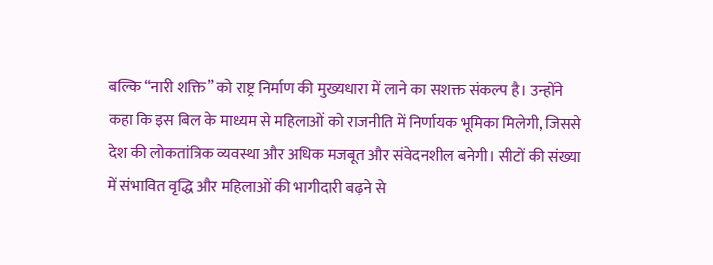बल्कि “नारी शक्ति” को राष्ट्र निर्माण की मुख्यधारा में लाने का सशक्त संकल्प है। उन्होंने कहा कि इस बिल के माध्यम से महिलाओं को राजनीति में निर्णायक भूमिका मिलेगी, जिससे देश की लोकतांत्रिक व्यवस्था और अधिक मजबूत और संवेदनशील बनेगी। सीटों की संख्या में संभावित वृद्धि और महिलाओं की भागीदारी बढ़ने से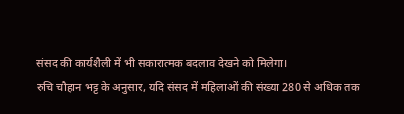संसद की कार्यशैली में भी सकारात्मक बदलाव देखने को मिलेगा।
रुचि चौहान भट्ट के अनुसार, यदि संसद में महिलाओं की संख्या 280 से अधिक तक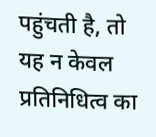पहुंचती है, तो यह न केवल प्रतिनिधित्व का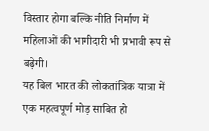विस्तार होगा बल्कि नीति निर्माण में महिलाओं की भागीदारी भी प्रभावी रूप से बढ़ेगी।
यह बिल भारत की लोकतांत्रिक यात्रा में एक महत्वपूर्ण मोड़ साबित हो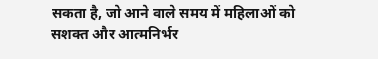सकता है, जो आने वाले समय में महिलाओं को सशक्त और आत्मनिर्भर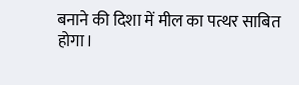बनाने की दिशा में मील का पत्थर साबित होगा।